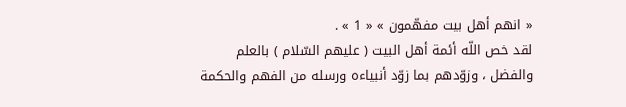« انهم أهل بيت مفهّمون » « 1 » .
لقد خص اللّه أئمة أهل البيت ( عليهم السّلام ) بالعلم والفضل ، وزوّدهم بما زوّد أنبياءه ورسله من الفهم والحكمة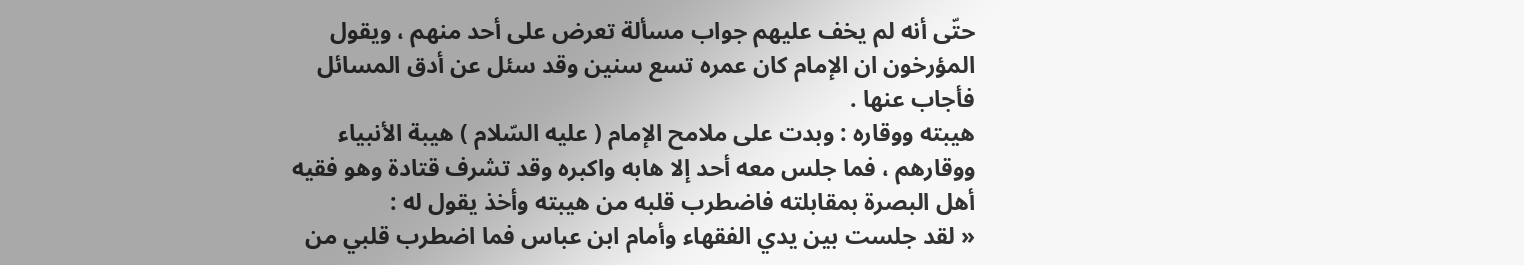حتّى أنه لم يخف عليهم جواب مسألة تعرض على أحد منهم ، ويقول المؤرخون ان الإمام كان عمره تسع سنين وقد سئل عن أدق المسائل فأجاب عنها .
هيبته ووقاره : وبدت على ملامح الإمام ( عليه السّلام ) هيبة الأنبياء ووقارهم ، فما جلس معه أحد إلا هابه واكبره وقد تشرف قتادة وهو فقيه أهل البصرة بمقابلته فاضطرب قلبه من هيبته وأخذ يقول له :
« لقد جلست بين يدي الفقهاء وأمام ابن عباس فما اضطرب قلبي من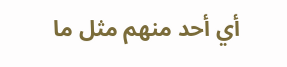أي أحد منهم مثل ما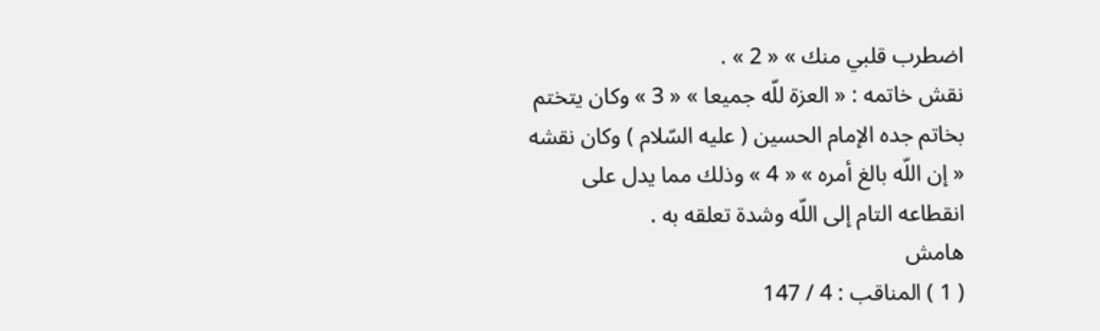اضطرب قلبي منك » « 2 » .
نقش خاتمه : « العزة للّه جميعا » « 3 » وكان يتختم بخاتم جده الإمام الحسين ( عليه السّلام ) وكان نقشه « إن اللّه بالغ أمره » « 4 » وذلك مما يدل على انقطاعه التام إلى اللّه وشدة تعلقه به .
هامش
( 1 ) المناقب : 4 / 147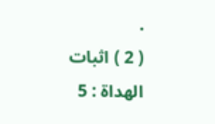.
( 2 ) اثبات الهداة : 5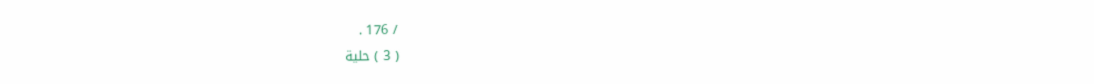/ 176 .
( 3 ) حلية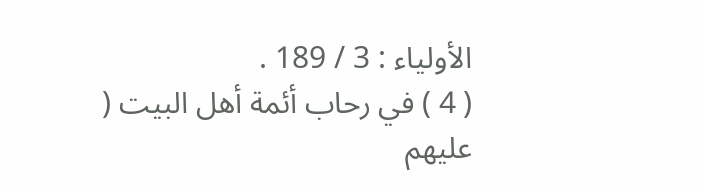الأولياء : 3 / 189 .
( 4 ) في رحاب أئمة أهل البيت ( عليهم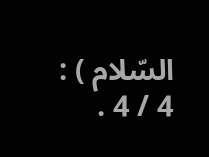السّلام ) : 4 / 4 .